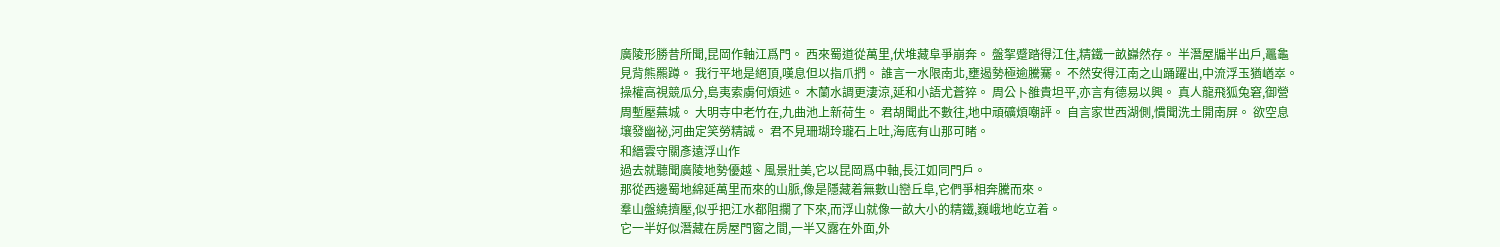廣陵形勝昔所聞,昆岡作軸江爲門。 西來蜀道從萬里,伏堆藏阜爭崩奔。 盤挐蹙踏得江住,精鐵一畝巋然存。 半潛屋牖半出戶,鼉龜見背熊羆蹲。 我行平地是絕頂,嘆息但以指爪捫。 誰言一水限南北,壅遏勢極逾騰騫。 不然安得江南之山踊躍出,中流浮玉猶崷崒。 操權高視競瓜分,島夷索虜何煩述。 木蘭水調更淒涼,延和小語尤蒼猝。 周公卜雒貴坦平,亦言有德易以興。 真人龍飛狐兔窘,御營周塹壓蕪城。 大明寺中老竹在,九曲池上新荷生。 君胡聞此不數往,地中頑礦煩嘲評。 自言家世西湖側,慣聞洗土開南屏。 欲空息壤發幽祕,河曲定笑勞精誠。 君不見珊瑚玲瓏石上吐,海底有山那可睹。
和縉雲守關彥遠浮山作
過去就聽聞廣陵地勢優越、風景壯美,它以昆岡爲中軸,長江如同門戶。
那從西邊蜀地綿延萬里而來的山脈,像是隱藏着無數山巒丘阜,它們爭相奔騰而來。
羣山盤繞擠壓,似乎把江水都阻攔了下來,而浮山就像一畝大小的精鐵,巍峨地屹立着。
它一半好似潛藏在房屋門窗之間,一半又露在外面,外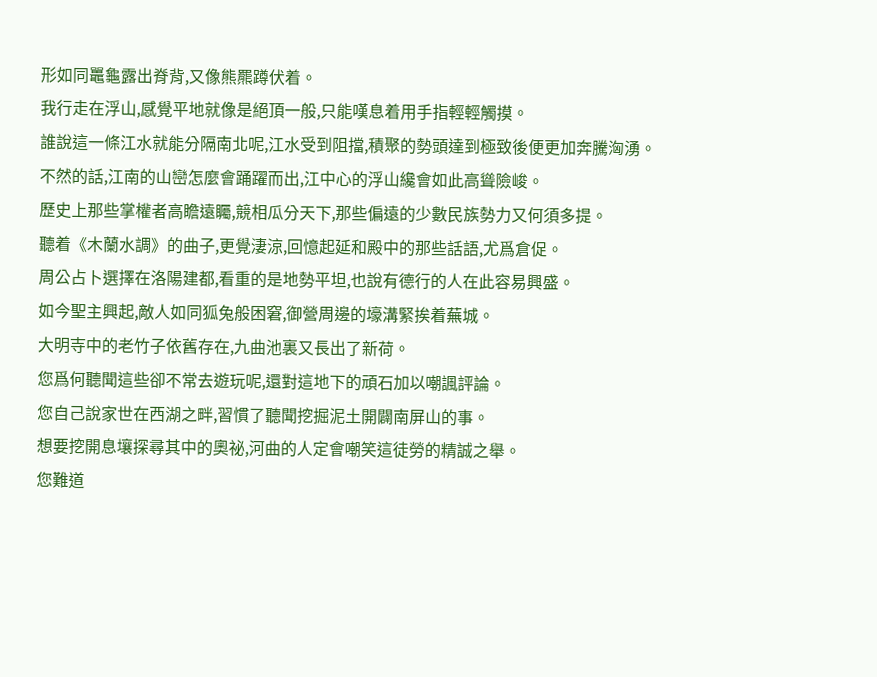形如同鼉龜露出脊背,又像熊羆蹲伏着。
我行走在浮山,感覺平地就像是絕頂一般,只能嘆息着用手指輕輕觸摸。
誰說這一條江水就能分隔南北呢,江水受到阻擋,積聚的勢頭達到極致後便更加奔騰洶湧。
不然的話,江南的山巒怎麼會踊躍而出,江中心的浮山纔會如此高聳險峻。
歷史上那些掌權者高瞻遠矚,競相瓜分天下,那些偏遠的少數民族勢力又何須多提。
聽着《木蘭水調》的曲子,更覺淒涼,回憶起延和殿中的那些話語,尤爲倉促。
周公占卜選擇在洛陽建都,看重的是地勢平坦,也說有德行的人在此容易興盛。
如今聖主興起,敵人如同狐兔般困窘,御營周邊的壕溝緊挨着蕪城。
大明寺中的老竹子依舊存在,九曲池裏又長出了新荷。
您爲何聽聞這些卻不常去遊玩呢,還對這地下的頑石加以嘲諷評論。
您自己說家世在西湖之畔,習慣了聽聞挖掘泥土開闢南屏山的事。
想要挖開息壤探尋其中的奧祕,河曲的人定會嘲笑這徒勞的精誠之舉。
您難道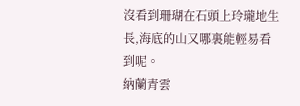沒看到珊瑚在石頭上玲瓏地生長,海底的山又哪裏能輕易看到呢。
納蘭青雲